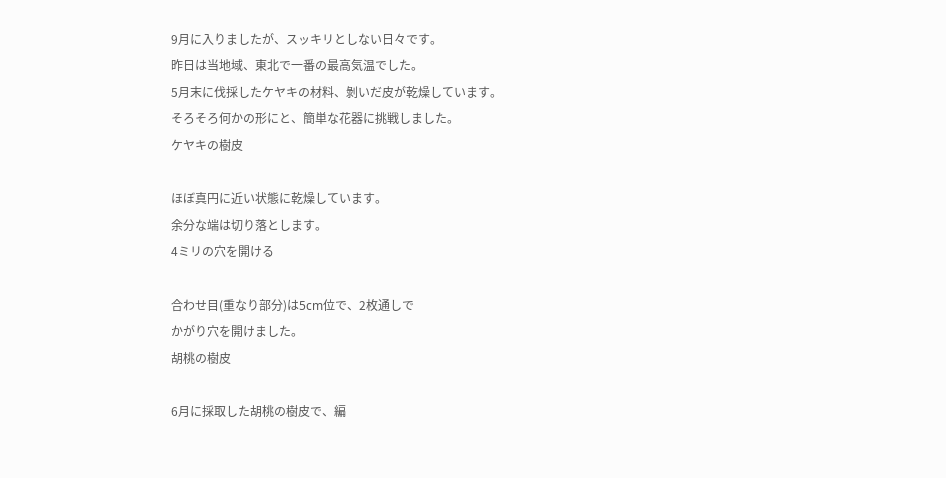9月に入りましたが、スッキリとしない日々です。
昨日は当地域、東北で一番の最高気温でした。
5月末に伐採したケヤキの材料、剝いだ皮が乾燥しています。
そろそろ何かの形にと、簡単な花器に挑戦しました。
ケヤキの樹皮

ほぼ真円に近い状態に乾燥しています。
余分な端は切り落とします。
4ミリの穴を開ける

合わせ目(重なり部分)は5cm位で、2枚通しで
かがり穴を開けました。
胡桃の樹皮

6月に採取した胡桃の樹皮で、編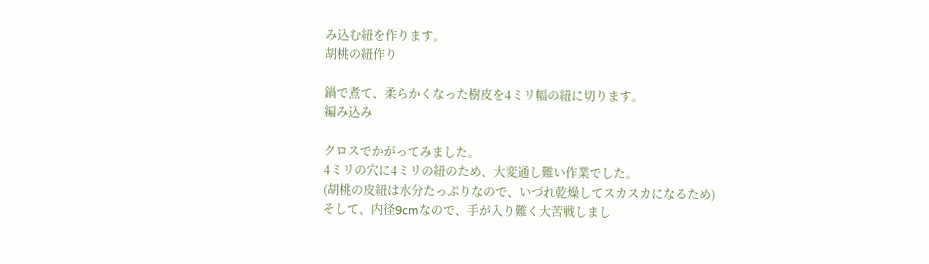み込む紐を作ります。
胡桃の紐作り

鍋で煮て、柔らかくなった樹皮を4ミリ幅の紐に切ります。
編み込み

クロスでかがってみました。
4ミリの穴に4ミリの紐のため、大変通し難い作業でした。
(胡桃の皮紐は水分たっぷりなので、いづれ乾燥してスカスカになるため)
そして、内径9cmなので、手が入り難く大苦戦しまし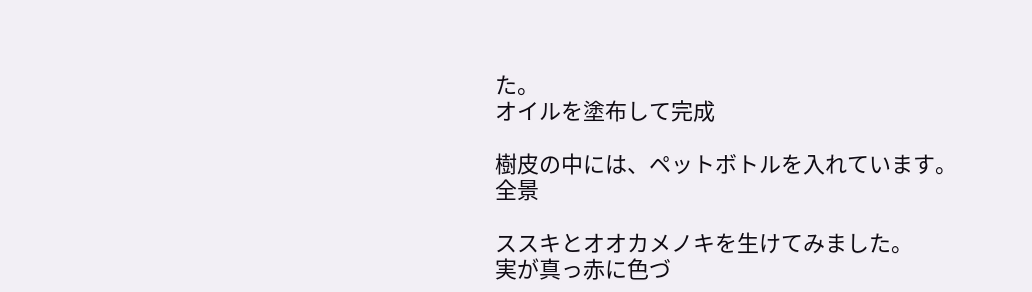た。
オイルを塗布して完成

樹皮の中には、ペットボトルを入れています。
全景

ススキとオオカメノキを生けてみました。
実が真っ赤に色づ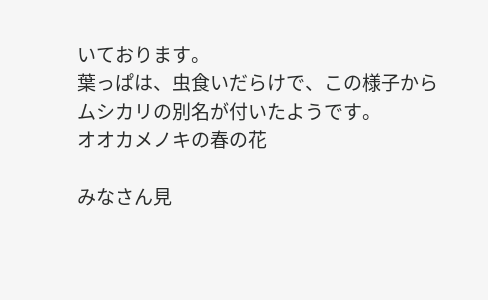いております。
葉っぱは、虫食いだらけで、この様子から
ムシカリの別名が付いたようです。
オオカメノキの春の花

みなさん見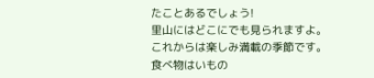たことあるでしょう!
里山にはどこにでも見られますよ。
これからは楽しみ満載の季節です。
食べ物はいもの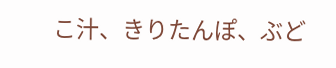こ汁、きりたんぽ、ぶど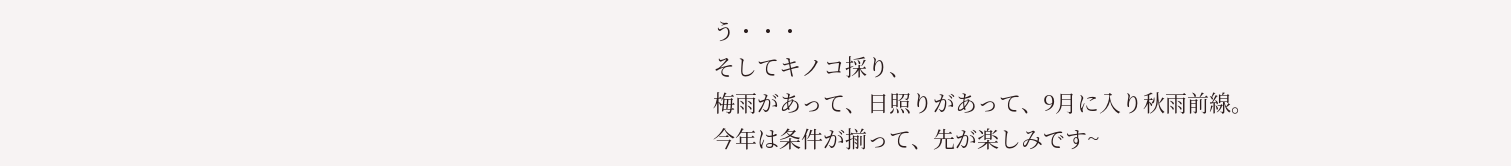う・・・
そしてキノコ採り、
梅雨があって、日照りがあって、9月に入り秋雨前線。
今年は条件が揃って、先が楽しみです~